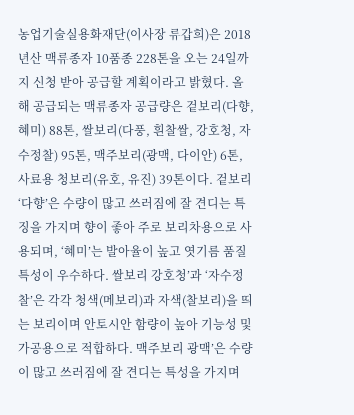농업기술실용화재단(이사장 류갑희)은 2018년산 맥류종자 10품종 228톤을 오는 24일까지 신청 받아 공급할 계획이라고 밝혔다. 올해 공급되는 맥류종자 공급량은 겉보리(다향, 혜미) 88톤, 쌀보리(다풍, 흰찰쌀, 강호청, 자수정찰) 95톤, 맥주보리(광맥, 다이안) 6톤, 사료용 청보리(유호, 유진) 39톤이다. 겉보리 ‘다향’은 수량이 많고 쓰러짐에 잘 견디는 특징을 가지며 향이 좋아 주로 보리차용으로 사용되며, ‘혜미’는 발아율이 높고 엿기름 품질 특성이 우수하다. 쌀보리 강호청’과 ‘자수정찰’은 각각 청색(메보리)과 자색(찰보리)을 띄는 보리이며 안토시안 함량이 높아 기능성 및 가공용으로 적합하다. 맥주보리 광맥’은 수량이 많고 쓰러짐에 잘 견디는 특성을 가지며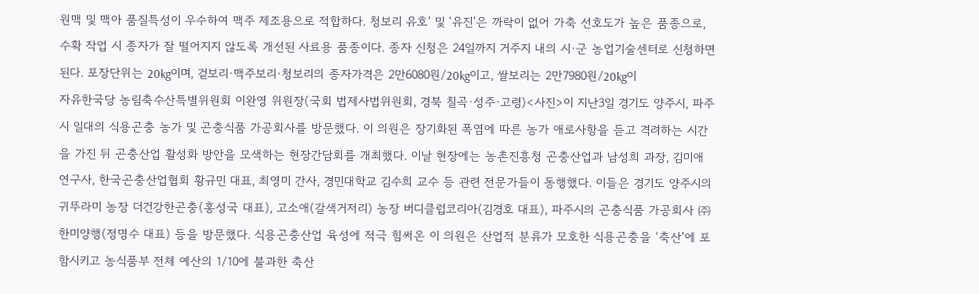원맥 및 맥아 품질특성이 우수하여 맥주 제조용으로 적합하다. 청보리 유호’ 및 ‘유진’은 까락이 없어 가축 선호도가 높은 품종으로, 수확 작업 시 종자가 잘 떨어지지 않도록 개선된 사료용 품종이다. 종자 신청은 24일까지 거주지 내의 시·군 농업기술센터로 신청하면 된다. 포장단위는 20kg이며, 겉보리·맥주보리·청보리의 종자가격은 2만6080원/20kg이고, 쌀보리는 2만7980원/20kg이
자유한국당 농림축수산특별위원회 이완영 위원장(국회 법제사법위원회, 경북 칠곡·성주·고령)<사진>이 지난3일 경기도 양주시, 파주시 일대의 식용곤충 농가 및 곤충식품 가공회사를 방문했다. 이 의원은 장기화된 폭염에 따른 농가 애로사항을 듣고 격려하는 시간을 가진 뒤 곤충산업 활성화 방안을 모색하는 현장간담회를 개최했다. 이날 현장에는 농촌진흥청 곤충산업과 남성희 과장, 김미애 연구사, 한국곤충산업협회 황규민 대표, 최영미 간사, 경민대학교 김수희 교수 등 관련 전문가들이 동행했다. 이들은 경기도 양주시의 귀뚜라미 농장 더건강한곤충(홍성국 대표), 고소애(갈색거저리) 농장 버디클럽코리아(김경호 대표), 파주시의 곤충식품 가공회사 ㈜한미양행(정명수 대표) 등을 방문했다. 식용곤충산업 육성에 적극 힘써온 이 의원은 산업적 분류가 모호한 식용곤충을 ‘축산’에 포함시키고 농식품부 전체 예산의 1/10에 불과한 축산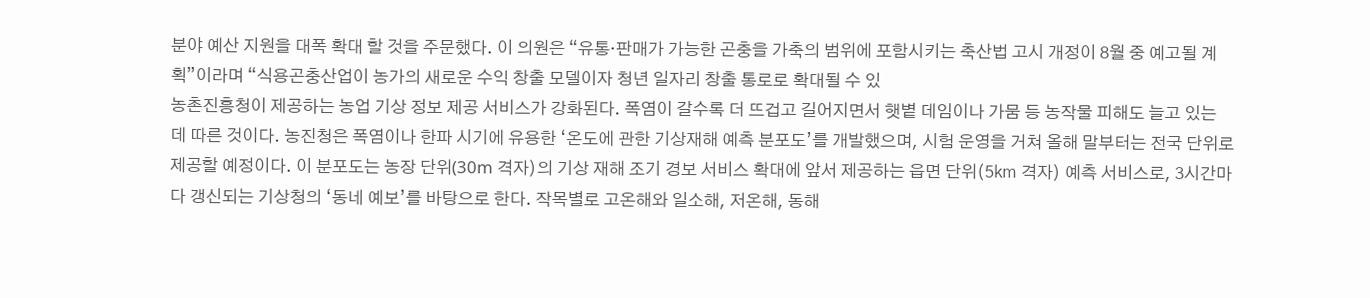분야 예산 지원을 대폭 확대 할 것을 주문했다. 이 의원은 “유통‧판매가 가능한 곤충을 가축의 범위에 포함시키는 축산법 고시 개정이 8월 중 예고될 계획”이라며 “식용곤충산업이 농가의 새로운 수익 창출 모델이자 청년 일자리 창출 통로로 확대될 수 있
농촌진흥청이 제공하는 농업 기상 정보 제공 서비스가 강화된다. 폭염이 갈수록 더 뜨겁고 길어지면서 햇볕 데임이나 가뭄 등 농작물 피해도 늘고 있는 데 따른 것이다. 농진청은 폭염이나 한파 시기에 유용한 ‘온도에 관한 기상재해 예측 분포도’를 개발했으며, 시험 운영을 거쳐 올해 말부터는 전국 단위로 제공할 예정이다. 이 분포도는 농장 단위(30m 격자)의 기상 재해 조기 경보 서비스 확대에 앞서 제공하는 읍면 단위(5㎞ 격자) 예측 서비스로, 3시간마다 갱신되는 기상청의 ‘동네 예보’를 바탕으로 한다. 작목별로 고온해와 일소해, 저온해, 동해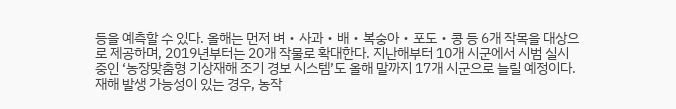등을 예측할 수 있다. 올해는 먼저 벼‧사과‧배‧복숭아‧포도‧콩 등 6개 작목을 대상으로 제공하며, 2019년부터는 20개 작물로 확대한다. 지난해부터 10개 시군에서 시범 실시 중인 ‘농장맞춤형 기상재해 조기 경보 시스템’도 올해 말까지 17개 시군으로 늘릴 예정이다. 재해 발생 가능성이 있는 경우, 농작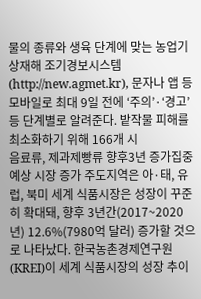물의 종류와 생육 단계에 맞는 농업기상재해 조기경보시스템(http://new.agmet.kr), 문자나 앱 등 모바일로 최대 9일 전에 ‘주의’·‘경고’ 등 단계별로 알려준다. 밭작물 피해를 최소화하기 위해 166개 시
음료류, 제과제빵류 향후3년 증가집중 예상 시장 증가 주도지역은 아·태, 유럽, 북미 세계 식품시장은 성장이 꾸준히 확대돼, 향후 3년간(2017~2020년) 12.6%(7980억 달러) 증가할 것으로 나타났다. 한국농촌경제연구원(KREI)이 세계 식품시장의 성장 추이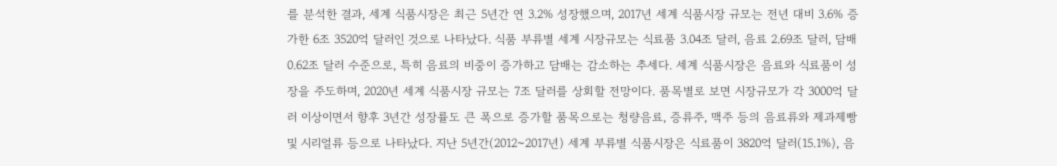를 분석한 결과, 세계 식품시장은 최근 5년간 연 3.2% 성장했으며, 2017년 세계 식품시장 규모는 전년 대비 3.6% 증가한 6조 3520억 달러인 것으로 나타났다. 식품 부류별 세계 시장규모는 식료품 3.04조 달러, 음료 2.69조 달러, 담배 0.62조 달러 수준으로, 특히 음료의 비중이 증가하고 담배는 감소하는 추세다. 세계 식품시장은 음료와 식료품이 성장을 주도하며, 2020년 세계 식품시장 규모는 7조 달러를 상회할 전망이다. 품목별로 보면 시장규모가 각 3000억 달러 이상이면서 향후 3년간 성장률도 큰 폭으로 증가할 품목으로는 청량음료, 증류주, 맥주 등의 음료류와 제과제빵 및 시리얼류 등으로 나타났다. 지난 5년간(2012~2017년) 세계 부류별 식품시장은 식료품이 3820억 달러(15.1%), 음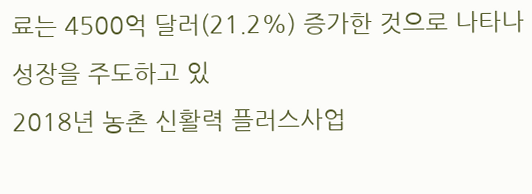료는 4500억 달러(21.2%) 증가한 것으로 나타나 성장을 주도하고 있
2018년 농촌 신활력 플러스사업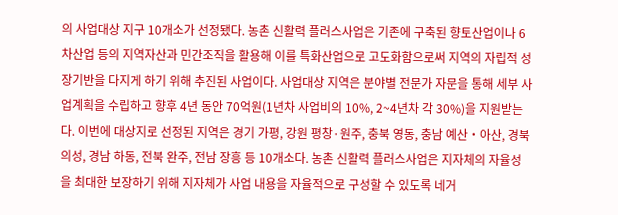의 사업대상 지구 10개소가 선정됐다. 농촌 신활력 플러스사업은 기존에 구축된 향토산업이나 6차산업 등의 지역자산과 민간조직을 활용해 이를 특화산업으로 고도화함으로써 지역의 자립적 성장기반을 다지게 하기 위해 추진된 사업이다. 사업대상 지역은 분야별 전문가 자문을 통해 세부 사업계획을 수립하고 향후 4년 동안 70억원(1년차 사업비의 10%, 2~4년차 각 30%)을 지원받는다. 이번에 대상지로 선정된 지역은 경기 가평, 강원 평창·원주, 충북 영동, 충남 예산‧아산, 경북 의성, 경남 하동, 전북 완주, 전남 장흥 등 10개소다. 농촌 신활력 플러스사업은 지자체의 자율성을 최대한 보장하기 위해 지자체가 사업 내용을 자율적으로 구성할 수 있도록 네거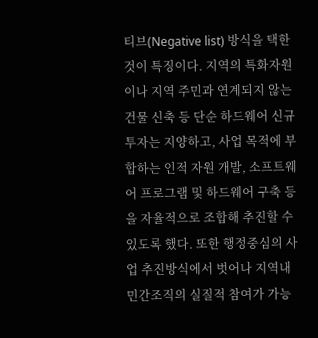티브(Negative list) 방식을 택한 것이 특징이다. 지역의 특화자원이나 지역 주민과 연계되지 않는 건물 신축 등 단순 하드웨어 신규투자는 지양하고, 사업 목적에 부합하는 인적 자원 개발, 소프트웨어 프로그램 및 하드웨어 구축 등을 자율적으로 조합해 추진할 수 있도록 했다. 또한 행정중심의 사업 추진방식에서 벗어나 지역내 민간조직의 실질적 참여가 가능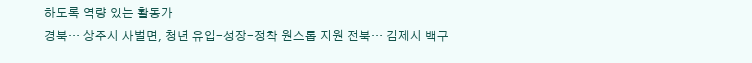하도록 역량 있는 활동가
경북… 상주시 사벌면, 청년 유입-성장-정착 원스톱 지원 전북… 김제시 백구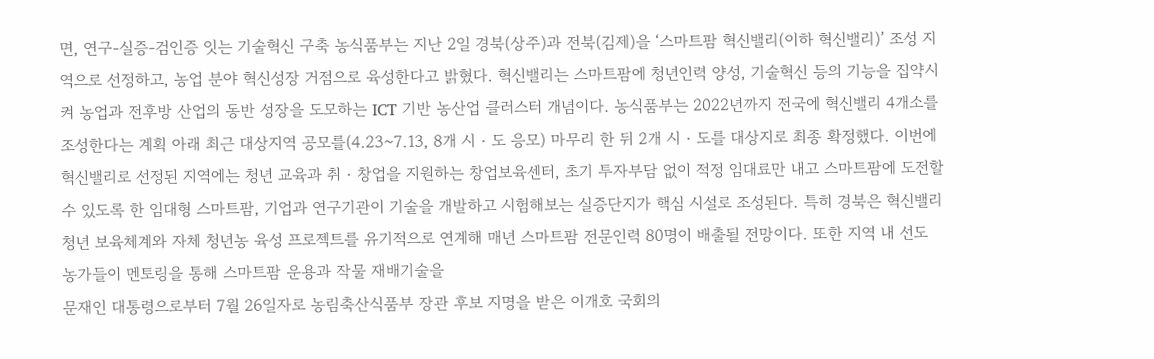면, 연구-실증-검인증 잇는 기술혁신 구축 농식품부는 지난 2일 경북(상주)과 전북(김제)을 ‘스마트팜 혁신밸리(이하 혁신밸리)’ 조성 지역으로 선정하고, 농업 분야 혁신성장 거점으로 육성한다고 밝혔다. 혁신밸리는 스마트팜에 청년인력 양성, 기술혁신 등의 기능을 집약시켜 농업과 전후방 산업의 동반 성장을 도모하는 ICT 기반 농산업 클러스터 개념이다. 농식품부는 2022년까지 전국에 혁신밸리 4개소를 조성한다는 계획 아래 최근 대상지역 공모를(4.23~7.13, 8개 시‧도 응모) 마무리 한 뒤 2개 시‧도를 대상지로 최종 확정했다. 이번에 혁신밸리로 선정된 지역에는 청년 교육과 취‧창업을 지원하는 창업보육센터, 초기 투자부담 없이 적정 임대료만 내고 스마트팜에 도전할 수 있도록 한 임대형 스마트팜, 기업과 연구기관이 기술을 개발하고 시험해보는 실증단지가 핵심 시설로 조성된다. 특히 경북은 혁신밸리 청년 보육체계와 자체 청년농 육성 프로젝트를 유기적으로 연계해 매년 스마트팜 전문인력 80명이 배출될 전망이다. 또한 지역 내 선도 농가들이 멘토링을 통해 스마트팜 운용과 작물 재배기술을
문재인 대통령으로부터 7월 26일자로 농림축산식품부 장관 후보 지명을 받은 이개호 국회의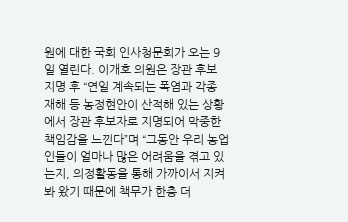원에 대한 국회 인사청문회가 오는 9일 열린다. 이개호 의원은 장관 후보 지명 후 “연일 계속되는 폭염과 각종 재해 등 농정현안이 산적해 있는 상황에서 장관 후보자로 지명되어 막중한 책임감을 느낀다”며 “그동안 우리 농업인들이 얼마나 많은 어려움을 겪고 있는지, 의정활동을 통해 가까이서 지켜봐 왔기 때문에 책무가 한층 더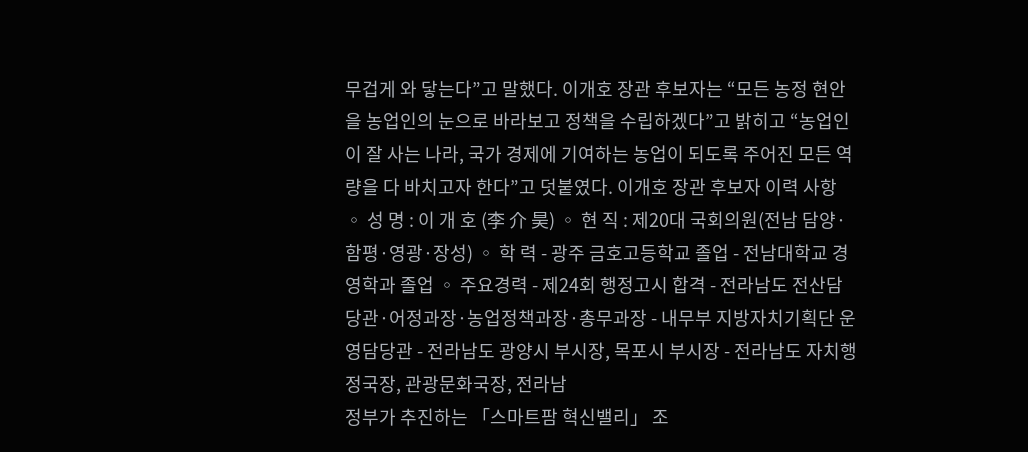무겁게 와 닿는다”고 말했다. 이개호 장관 후보자는 “모든 농정 현안을 농업인의 눈으로 바라보고 정책을 수립하겠다”고 밝히고 “농업인이 잘 사는 나라, 국가 경제에 기여하는 농업이 되도록 주어진 모든 역량을 다 바치고자 한다”고 덧붙였다. 이개호 장관 후보자 이력 사항 ◦ 성 명 : 이 개 호 (李 介 昊) ◦ 현 직 : 제20대 국회의원(전남 담양·함평·영광·장성) ◦ 학 력 - 광주 금호고등학교 졸업 - 전남대학교 경영학과 졸업 ◦ 주요경력 - 제24회 행정고시 합격 - 전라남도 전산담당관·어정과장·농업정책과장·총무과장 - 내무부 지방자치기획단 운영담당관 - 전라남도 광양시 부시장, 목포시 부시장 - 전라남도 자치행정국장, 관광문화국장, 전라남
정부가 추진하는 「스마트팜 혁신밸리」 조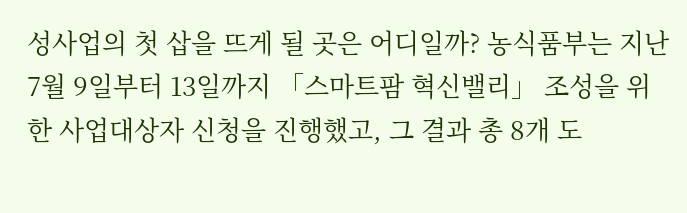성사업의 첫 삽을 뜨게 될 곳은 어디일까? 농식품부는 지난 7월 9일부터 13일까지 「스마트팜 혁신밸리」 조성을 위한 사업대상자 신청을 진행했고, 그 결과 총 8개 도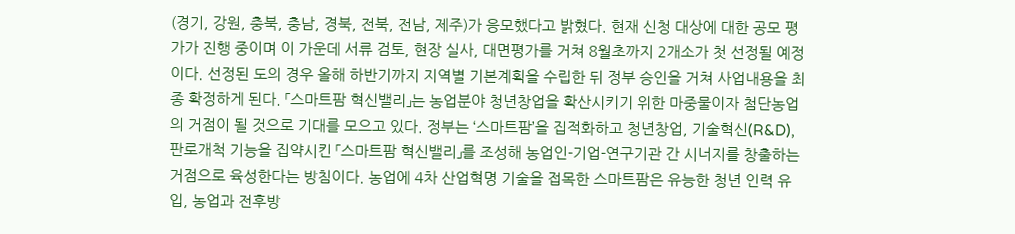(경기, 강원, 충북, 충남, 경북, 전북, 전남, 제주)가 응모했다고 밝혔다. 현재 신청 대상에 대한 공모 평가가 진행 중이며 이 가운데 서류 검토, 현장 실사, 대면평가를 거쳐 8월초까지 2개소가 첫 선정될 예정이다. 선정된 도의 경우 올해 하반기까지 지역별 기본계획을 수립한 뒤 정부 승인을 거쳐 사업내용을 최종 확정하게 된다. 「스마트팜 혁신밸리」는 농업분야 청년창업을 확산시키기 위한 마중물이자 첨단농업의 거점이 될 것으로 기대를 모으고 있다. 정부는 ‘스마트팜’을 집적화하고 청년창업, 기술혁신(R&D), 판로개척 기능을 집약시킨 「스마트팜 혁신밸리」를 조성해 농업인-기업-연구기관 간 시너지를 창출하는 거점으로 육성한다는 방침이다. 농업에 4차 산업혁명 기술을 접목한 스마트팜은 유능한 청년 인력 유입, 농업과 전후방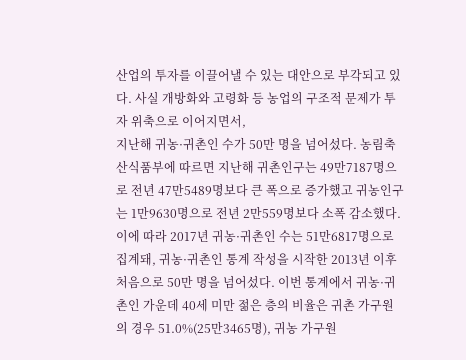산업의 투자를 이끌어낼 수 있는 대안으로 부각되고 있다. 사실 개방화와 고령화 등 농업의 구조적 문제가 투자 위축으로 이어지면서,
지난해 귀농·귀촌인 수가 50만 명을 넘어섰다. 농림축산식품부에 따르면 지난해 귀촌인구는 49만7187명으로 전년 47만5489명보다 큰 폭으로 증가했고 귀농인구는 1만9630명으로 전년 2만559명보다 소폭 감소했다. 이에 따라 2017년 귀농·귀촌인 수는 51만6817명으로 집계돼, 귀농·귀촌인 통계 작성을 시작한 2013년 이후 처음으로 50만 명을 넘어섰다. 이번 통계에서 귀농·귀촌인 가운데 40세 미만 젊은 층의 비율은 귀촌 가구원의 경우 51.0%(25만3465명), 귀농 가구원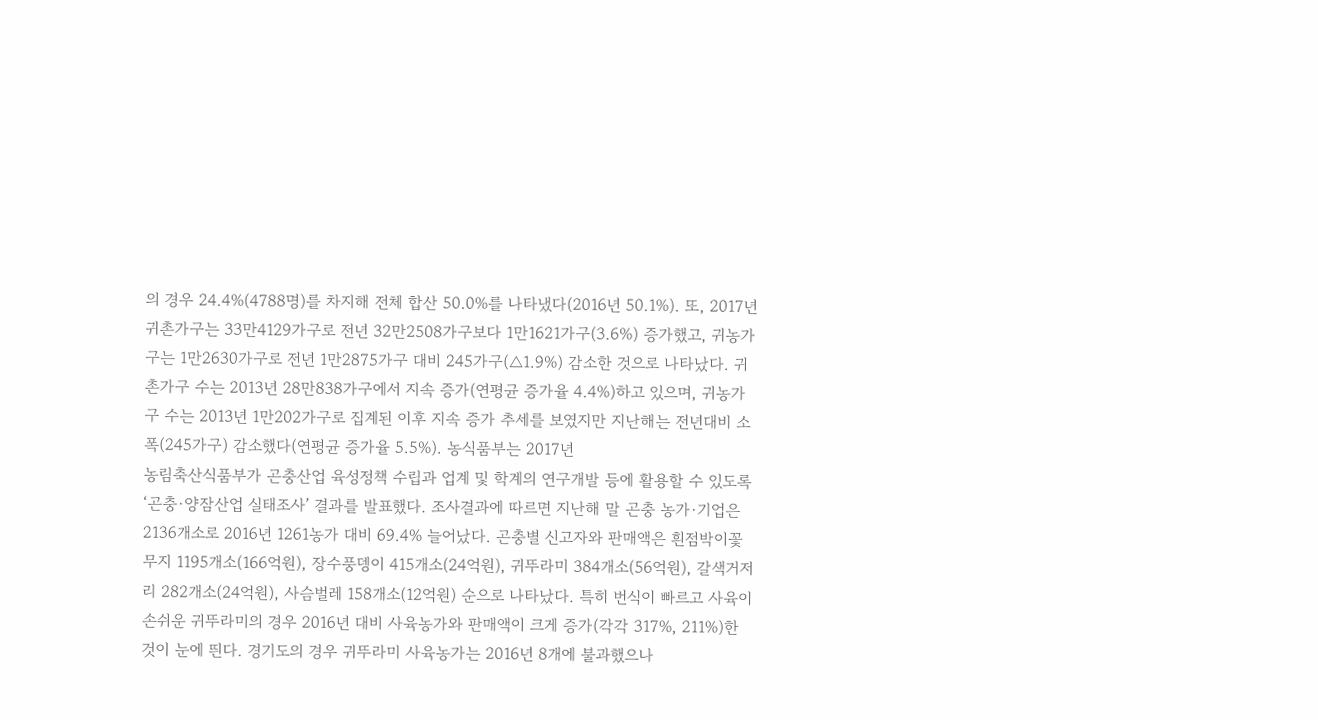의 경우 24.4%(4788명)를 차지해 전체 합산 50.0%를 나타냈다(2016년 50.1%). 또, 2017년 귀촌가구는 33만4129가구로 전년 32만2508가구보다 1만1621가구(3.6%) 증가했고, 귀농가구는 1만2630가구로 전년 1만2875가구 대비 245가구(△1.9%) 감소한 것으로 나타났다. 귀촌가구 수는 2013년 28만838가구에서 지속 증가(연평균 증가율 4.4%)하고 있으며, 귀농가구 수는 2013년 1만202가구로 집계된 이후 지속 증가 추세를 보였지만 지난해는 전년대비 소폭(245가구) 감소했다(연평균 증가율 5.5%). 농식품부는 2017년
농림축산식품부가 곤충산업 육성정책 수립과 업계 및 학계의 연구개발 등에 활용할 수 있도록 ‘곤충·양잠산업 실태조사’ 결과를 발표했다. 조사결과에 따르면 지난해 말 곤충 농가·기업은 2136개소로 2016년 1261농가 대비 69.4% 늘어났다. 곤충별 신고자와 판매액은 흰점박이꽃무지 1195개소(166억원), 장수풍뎅이 415개소(24억원), 귀뚜라미 384개소(56억원), 갈색거저리 282개소(24억원), 사슴벌레 158개소(12억원) 순으로 나타났다. 특히 번식이 빠르고 사육이 손쉬운 귀뚜라미의 경우 2016년 대비 사육농가와 판매액이 크게 증가(각각 317%, 211%)한 것이 눈에 띈다. 경기도의 경우 귀뚜라미 사육농가는 2016년 8개에 불과했으나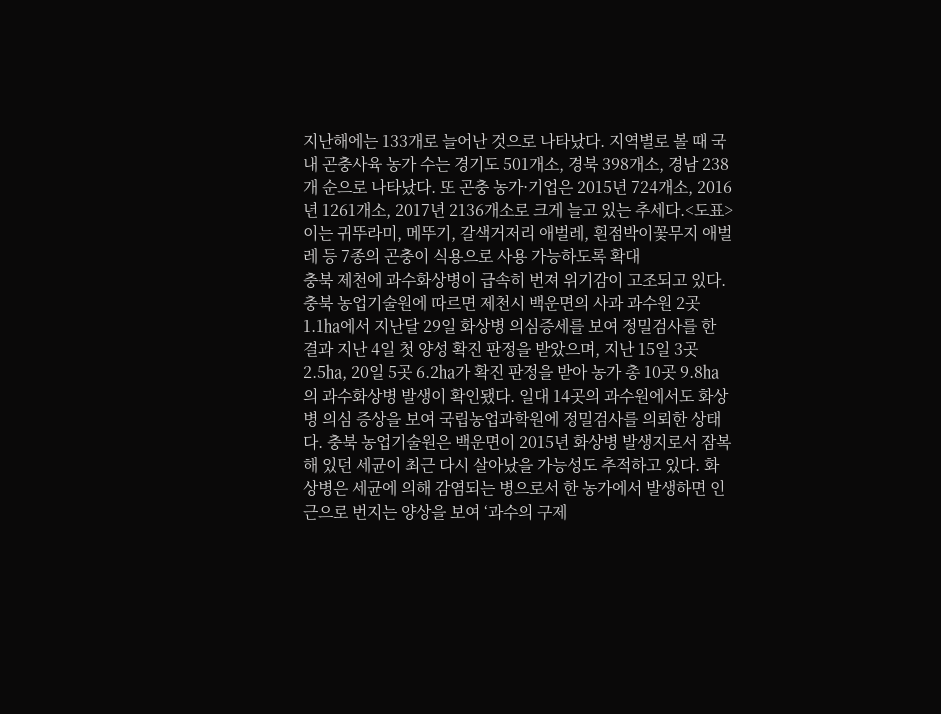지난해에는 133개로 늘어난 것으로 나타났다. 지역별로 볼 때 국내 곤충사육 농가 수는 경기도 501개소, 경북 398개소, 경남 238개 순으로 나타났다. 또 곤충 농가·기업은 2015년 724개소, 2016년 1261개소, 2017년 2136개소로 크게 늘고 있는 추세다.<도표> 이는 귀뚜라미, 메뚜기, 갈색거저리 애벌레, 흰점박이꽃무지 애벌레 등 7종의 곤충이 식용으로 사용 가능하도록 확대
충북 제천에 과수화상병이 급속히 번져 위기감이 고조되고 있다. 충북 농업기술원에 따르면 제천시 백운면의 사과 과수원 2곳 1.1㏊에서 지난달 29일 화상병 의심증세를 보여 정밀검사를 한 결과 지난 4일 첫 양성 확진 판정을 받았으며, 지난 15일 3곳 2.5㏊, 20일 5곳 6.2㏊가 확진 판정을 받아 농가 총 10곳 9.8㏊의 과수화상병 발생이 확인됐다. 일대 14곳의 과수원에서도 화상병 의심 증상을 보여 국립농업과학원에 정밀검사를 의뢰한 상태다. 충북 농업기술원은 백운면이 2015년 화상병 발생지로서 잠복해 있던 세균이 최근 다시 살아났을 가능성도 추적하고 있다. 화상병은 세균에 의해 감염되는 병으로서 한 농가에서 발생하면 인근으로 번지는 양상을 보여 ‘과수의 구제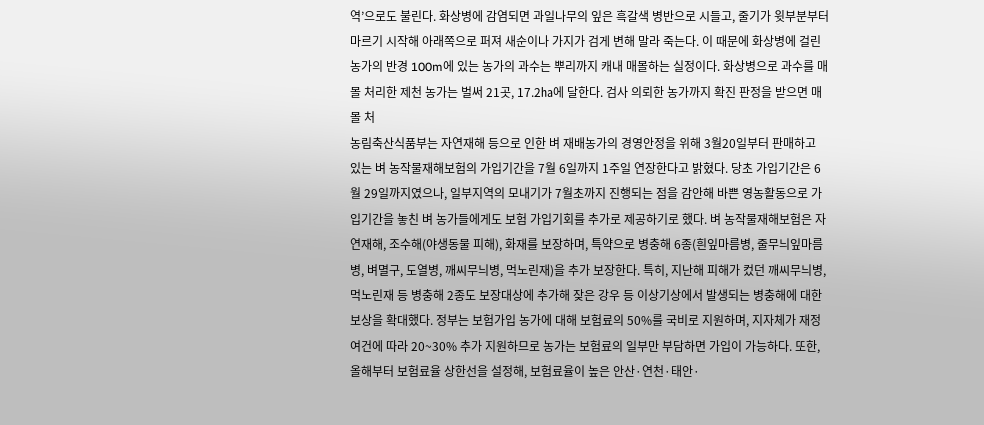역’으로도 불린다. 화상병에 감염되면 과일나무의 잎은 흑갈색 병반으로 시들고, 줄기가 윗부분부터 마르기 시작해 아래쪽으로 퍼져 새순이나 가지가 검게 변해 말라 죽는다. 이 때문에 화상병에 걸린 농가의 반경 100m에 있는 농가의 과수는 뿌리까지 캐내 매몰하는 실정이다. 화상병으로 과수를 매몰 처리한 제천 농가는 벌써 21곳, 17.2㏊에 달한다. 검사 의뢰한 농가까지 확진 판정을 받으면 매몰 처
농림축산식품부는 자연재해 등으로 인한 벼 재배농가의 경영안정을 위해 3월20일부터 판매하고 있는 벼 농작물재해보험의 가입기간을 7월 6일까지 1주일 연장한다고 밝혔다. 당초 가입기간은 6월 29일까지였으나, 일부지역의 모내기가 7월초까지 진행되는 점을 감안해 바쁜 영농활동으로 가입기간을 놓친 벼 농가들에게도 보험 가입기회를 추가로 제공하기로 했다. 벼 농작물재해보험은 자연재해, 조수해(야생동물 피해), 화재를 보장하며, 특약으로 병충해 6종(흰잎마름병, 줄무늬잎마름병, 벼멸구, 도열병, 깨씨무늬병, 먹노린재)을 추가 보장한다. 특히, 지난해 피해가 컸던 깨씨무늬병, 먹노린재 등 병충해 2종도 보장대상에 추가해 잦은 강우 등 이상기상에서 발생되는 병충해에 대한 보상을 확대했다. 정부는 보험가입 농가에 대해 보험료의 50%를 국비로 지원하며, 지자체가 재정여건에 따라 20~30% 추가 지원하므로 농가는 보험료의 일부만 부담하면 가입이 가능하다. 또한, 올해부터 보험료율 상한선을 설정해, 보험료율이 높은 안산·연천·태안·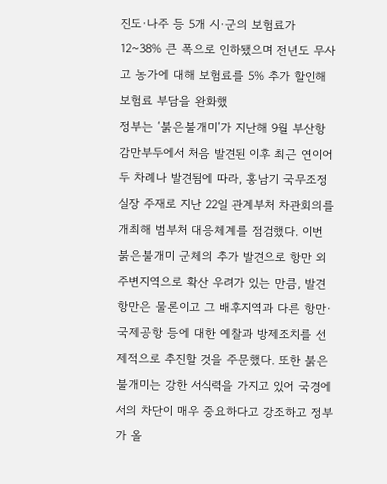진도·나주 등 5개 시·군의 보험료가 12~38% 큰 폭으로 인하됐으며 전년도 무사고 농가에 대해 보험료를 5% 추가 할인해 보험료 부담을 완화했
정부는 ‘붉은불개미’가 지난해 9월 부산항 감만부두에서 처음 발견된 이후 최근 연이어 두 차례나 발견됨에 따라, 홍남기 국무조정실장 주재로 지난 22일 관계부처 차관회의를 개최해 범부처 대응체계를 점검했다. 이번 붉은불개미 군체의 추가 발견으로 항만 외 주변지역으로 확산 우려가 있는 만큼, 발견항만은 물론이고 그 배후지역과 다른 항만·국제공항 등에 대한 예찰과 방제조치를 선제적으로 추진할 것을 주문했다. 또한 붉은불개미는 강한 서식력을 가지고 있어 국경에서의 차단이 매우 중요하다고 강조하고 정부가 올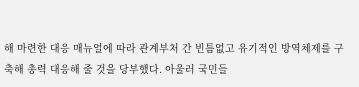해 마련한 대응 매뉴얼에 따라 관계부처 간 빈틈없고 유기적인 방역체제를 구축해 총력 대응해 줄 것을 당부했다. 아울러 국민들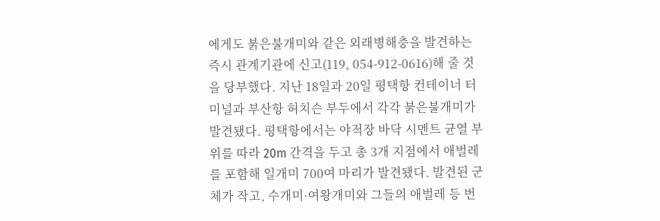에게도 붉은불개미와 같은 외래병해충을 발견하는 즉시 관계기관에 신고(119, 054-912-0616)해 줄 것을 당부했다. 지난 18일과 20일 평택항 컨테이너 터미널과 부산항 허치슨 부두에서 각각 붉은불개미가 발견됐다. 평택항에서는 야적장 바닥 시멘트 균열 부위를 따라 20m 간격을 두고 총 3개 지점에서 애벌레를 포함해 일개미 700여 마리가 발견됐다. 발견된 군체가 작고, 수개미·여왕개미와 그들의 애벌레 등 번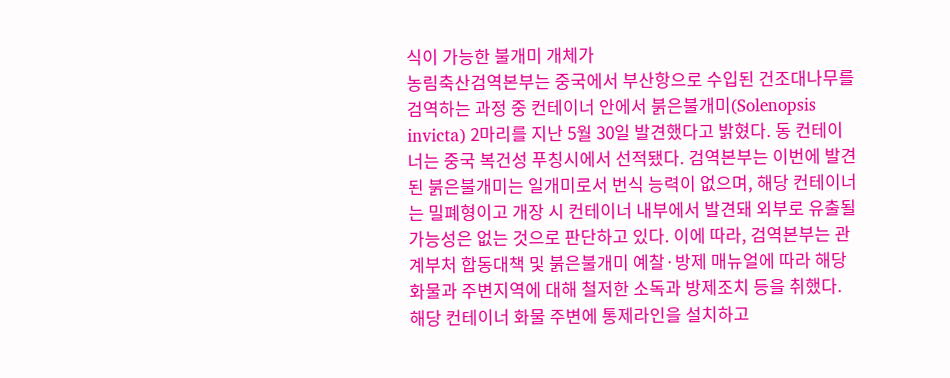식이 가능한 불개미 개체가
농림축산검역본부는 중국에서 부산항으로 수입된 건조대나무를 검역하는 과정 중 컨테이너 안에서 붉은불개미(Solenopsis invicta) 2마리를 지난 5월 30일 발견했다고 밝혔다. 동 컨테이너는 중국 복건성 푸칭시에서 선적됐다. 검역본부는 이번에 발견된 붉은불개미는 일개미로서 번식 능력이 없으며, 해당 컨테이너는 밀폐형이고 개장 시 컨테이너 내부에서 발견돼 외부로 유출될 가능성은 없는 것으로 판단하고 있다. 이에 따라, 검역본부는 관계부처 합동대책 및 붉은불개미 예찰·방제 매뉴얼에 따라 해당 화물과 주변지역에 대해 철저한 소독과 방제조치 등을 취했다. 해당 컨테이너 화물 주변에 통제라인을 설치하고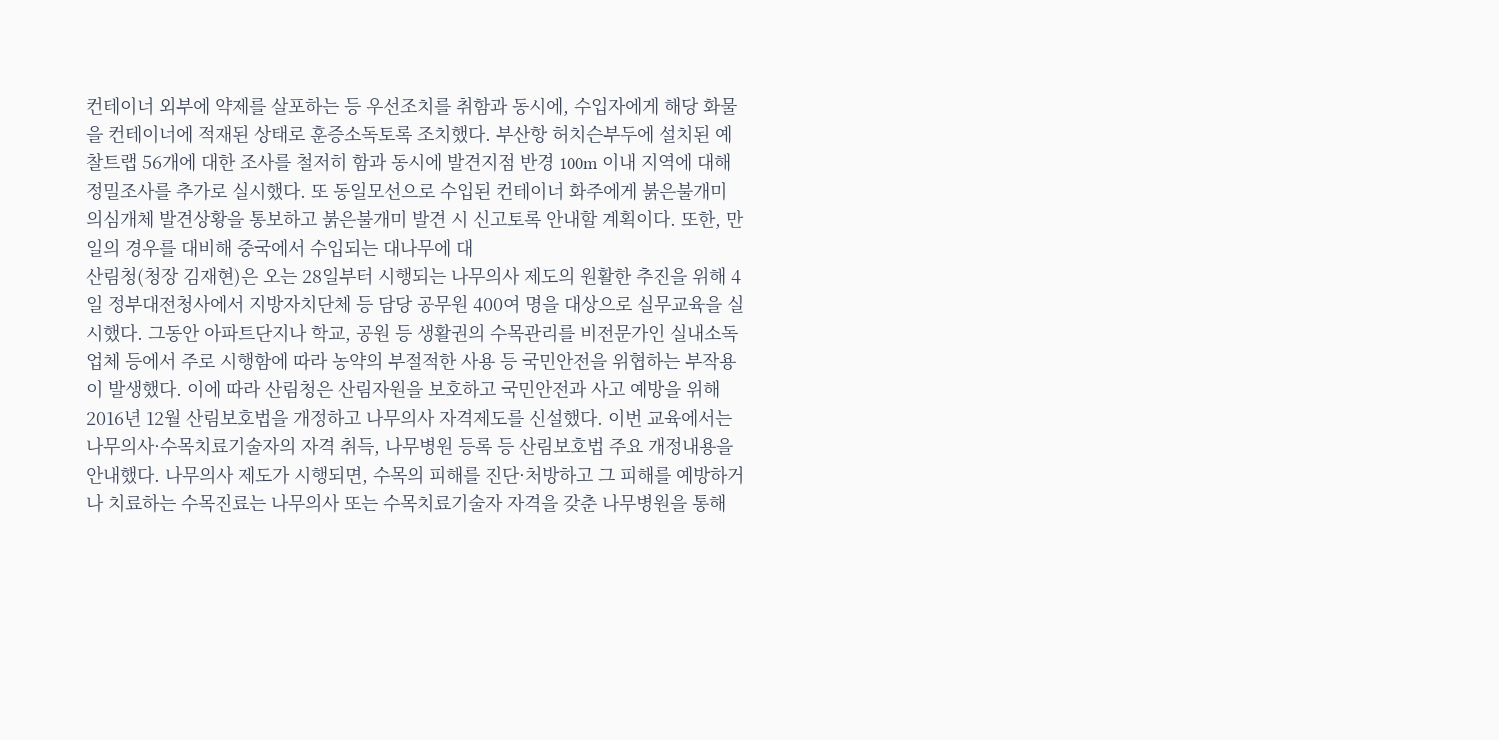컨테이너 외부에 약제를 살포하는 등 우선조치를 취함과 동시에, 수입자에게 해당 화물을 컨테이너에 적재된 상태로 훈증소독토록 조치했다. 부산항 허치슨부두에 설치된 예찰트랩 56개에 대한 조사를 철저히 함과 동시에 발견지점 반경 100m 이내 지역에 대해 정밀조사를 추가로 실시했다. 또 동일모선으로 수입된 컨테이너 화주에게 붉은불개미 의심개체 발견상황을 통보하고 붉은불개미 발견 시 신고토록 안내할 계획이다. 또한, 만일의 경우를 대비해 중국에서 수입되는 대나무에 대
산림청(청장 김재현)은 오는 28일부터 시행되는 나무의사 제도의 원활한 추진을 위해 4일 정부대전청사에서 지방자치단체 등 담당 공무원 400여 명을 대상으로 실무교육을 실시했다. 그동안 아파트단지나 학교, 공원 등 생활권의 수목관리를 비전문가인 실내소독업체 등에서 주로 시행함에 따라 농약의 부절적한 사용 등 국민안전을 위협하는 부작용이 발생했다. 이에 따라 산림청은 산림자원을 보호하고 국민안전과 사고 예방을 위해 2016년 12월 산림보호법을 개정하고 나무의사 자격제도를 신설했다. 이번 교육에서는 나무의사·수목치료기술자의 자격 취득, 나무병원 등록 등 산림보호법 주요 개정내용을 안내했다. 나무의사 제도가 시행되면, 수목의 피해를 진단·처방하고 그 피해를 예방하거나 치료하는 수목진료는 나무의사 또는 수목치료기술자 자격을 갖춘 나무병원을 통해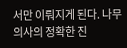서만 이뤄지게 된다. 나무의사의 정확한 진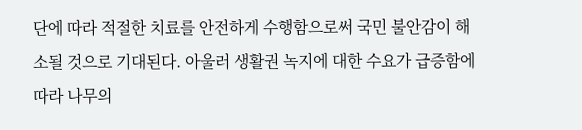단에 따라 적절한 치료를 안전하게 수행함으로써 국민 불안감이 해소될 것으로 기대된다. 아울러 생활권 녹지에 대한 수요가 급증함에 따라 나무의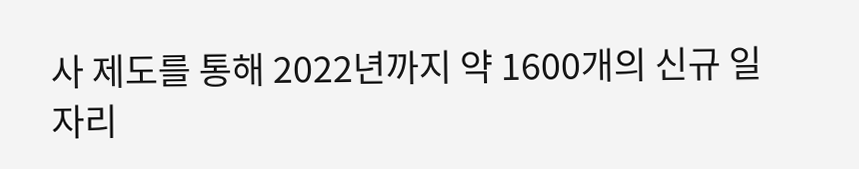사 제도를 통해 2022년까지 약 1600개의 신규 일자리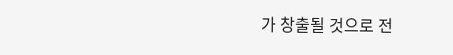가 창출될 것으로 전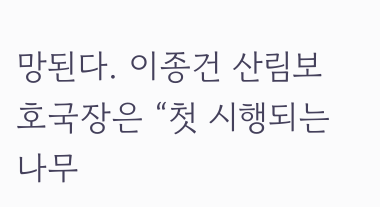망된다. 이종건 산림보호국장은 “첫 시행되는 나무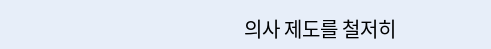의사 제도를 철저히